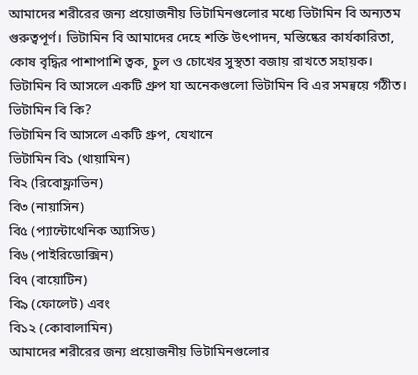আমাদের শরীরের জন্য প্রয়োজনীয় ভিটামিনগুলোর মধ্যে ভিটামিন বি অন্যতম গুরুত্বপূর্ণ। ভিটামিন বি আমাদের দেহে শক্তি উৎপাদন, মস্তিষ্কের কার্যকারিতা, কোষ বৃদ্ধির পাশাপাশি ত্বক, চুল ও চোখের সুস্থতা বজায় রাখতে সহায়ক। ভিটামিন বি আসলে একটি গ্রুপ যা অনেকগুলো ভিটামিন বি এর সমন্বয়ে গঠীত।
ভিটামিন বি কি?
ভিটামিন বি আসলে একটি গ্রুপ, যেখানে
ভিটামিন বি১ (থায়ামিন)
বি২ (রিবোফ্লাভিন)
বি৩ (নায়াসিন)
বি৫ (প্যান্টোথেনিক অ্যাসিড)
বি৬ (পাইরিডোক্সিন)
বি৭ (বায়োটিন)
বি৯ (ফোলেট) এবং
বি১২ (কোবালামিন)
আমাদের শরীরের জন্য প্রয়োজনীয় ভিটামিনগুলোর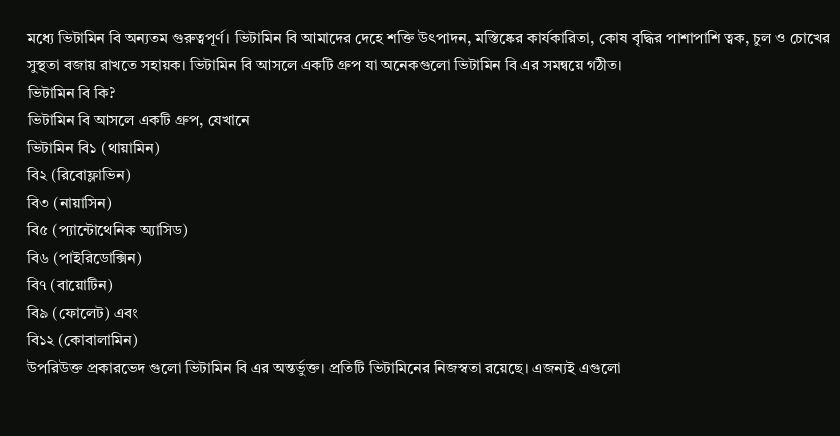মধ্যে ভিটামিন বি অন্যতম গুরুত্বপূর্ণ। ভিটামিন বি আমাদের দেহে শক্তি উৎপাদন, মস্তিষ্কের কার্যকারিতা, কোষ বৃদ্ধির পাশাপাশি ত্বক, চুল ও চোখের সুস্থতা বজায় রাখতে সহায়ক। ভিটামিন বি আসলে একটি গ্রুপ যা অনেকগুলো ভিটামিন বি এর সমন্বয়ে গঠীত।
ভিটামিন বি কি?
ভিটামিন বি আসলে একটি গ্রুপ, যেখানে
ভিটামিন বি১ (থায়ামিন)
বি২ (রিবোফ্লাভিন)
বি৩ (নায়াসিন)
বি৫ (প্যান্টোথেনিক অ্যাসিড)
বি৬ (পাইরিডোক্সিন)
বি৭ (বায়োটিন)
বি৯ (ফোলেট) এবং
বি১২ (কোবালামিন)
উপরিউক্ত প্রকারভেদ গুলো ভিটামিন বি এর অন্তর্ভুক্ত। প্রতিটি ভিটামিনের নিজস্বতা রয়েছে। এজন্যই এগুলো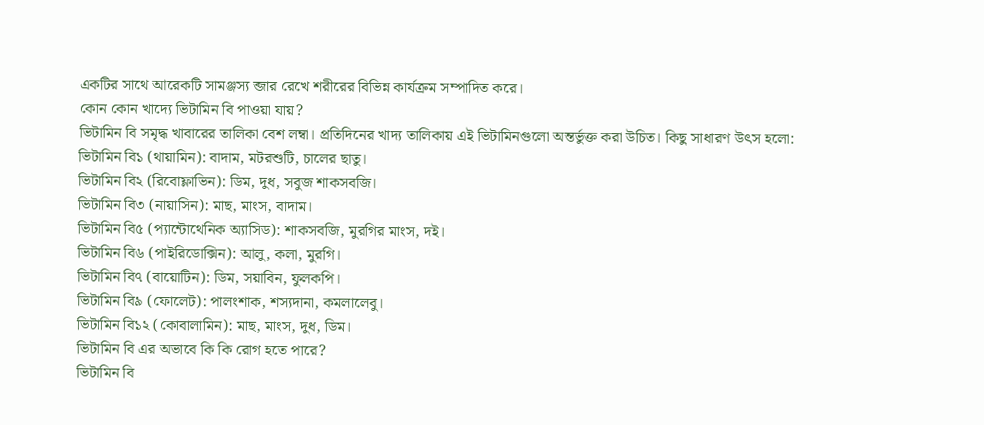একটির সাথে আরেকটি সামঞ্জস্য ব্জার রেখে শরীরের বিভিন্ন কার্যক্রম সম্পাদিত করে।
কোন কোন খাদ্যে ভিটামিন বি পাওয়া যায়?
ভিটামিন বি সমৃদ্ধ খাবারের তালিকা বেশ লম্বা। প্রতিদিনের খাদ্য তালিকায় এই ভিটামিনগুলো অন্তর্ভুক্ত করা উচিত। কিছু সাধারণ উৎস হলো:
ভিটামিন বি১ (থায়ামিন): বাদাম, মটরশুটি, চালের ছাতু।
ভিটামিন বি২ (রিবোফ্লাভিন): ডিম, দুধ, সবুজ শাকসবজি।
ভিটামিন বি৩ (নায়াসিন): মাছ, মাংস, বাদাম।
ভিটামিন বি৫ (প্যান্টোথেনিক অ্যাসিড): শাকসবজি, মুরগির মাংস, দই।
ভিটামিন বি৬ (পাইরিডোক্সিন): আলু, কলা, মুরগি।
ভিটামিন বি৭ (বায়োটিন): ডিম, সয়াবিন, ফুলকপি।
ভিটামিন বি৯ (ফোলেট): পালংশাক, শস্যদানা, কমলালেবু।
ভিটামিন বি১২ (কোবালামিন): মাছ, মাংস, দুধ, ডিম।
ভিটামিন বি এর অভাবে কি কি রোগ হতে পারে?
ভিটামিন বি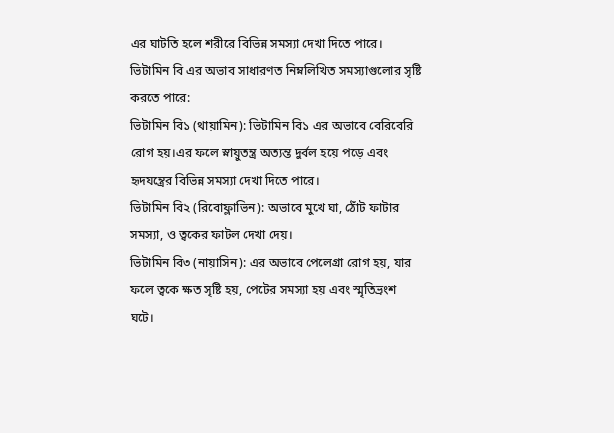এর ঘাটতি হলে শরীরে বিভিন্ন সমস্যা দেখা দিতে পারে। ভিটামিন বি এর অভাব সাধারণত নিম্নলিখিত সমস্যাগুলোর সৃষ্টি করতে পারে:
ভিটামিন বি১ (থায়ামিন): ভিটামিন বি১ এর অভাবে বেরিবেরি রোগ হয়।এর ফলে স্নায়ুতন্ত্র অত্যন্ত দুর্বল হয়ে পড়ে এবং হৃদযন্ত্রের বিভিন্ন সমস্যা দেখা দিতে পারে।
ভিটামিন বি২ (রিবোফ্লাভিন): অভাবে মুখে ঘা, ঠোঁট ফাটার সমস্যা, ও ত্বকের ফাটল দেখা দেয়।
ভিটামিন বি৩ (নায়াসিন): এর অভাবে পেলেগ্রা রোগ হয়, যার ফলে ত্বকে ক্ষত সৃষ্টি হয়, পেটের সমস্যা হয় এবং স্মৃতিভ্রংশ ঘটে।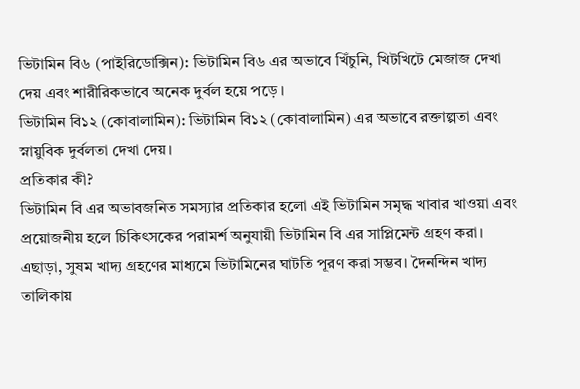ভিটামিন বি৬ (পাইরিডোক্সিন): ভিটামিন বি৬ এর অভাবে খিঁচুনি, খিটখিটে মেজাজ দেখা দেয় এবং শারীরিকভাবে অনেক দুর্বল হয়ে পড়ে ।
ভিটামিন বি১২ (কোবালামিন): ভিটামিন বি১২ (কোবালামিন) এর অভাবে রক্তাল্পতা এবং স্নায়ুবিক দুর্বলতা দেখা দেয়।
প্রতিকার কী?
ভিটামিন বি এর অভাবজনিত সমস্যার প্রতিকার হলো এই ভিটামিন সমৃদ্ধ খাবার খাওয়া এবং প্রয়োজনীয় হলে চিকিৎসকের পরামর্শ অনুযায়ী ভিটামিন বি এর সাপ্লিমেন্ট গ্রহণ করা। এছাড়া, সুষম খাদ্য গ্রহণের মাধ্যমে ভিটামিনের ঘাটতি পূরণ করা সম্ভব। দৈনন্দিন খাদ্য তালিকায়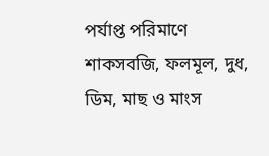পর্যাপ্ত পরিমাণে শাকসবজি, ফলমূল, দুধ, ডিম, মাছ ও মাংস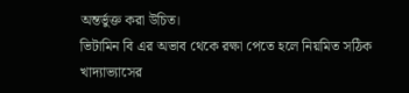অন্তর্ভুক্ত করা উচিত।
ভিটামিন বি এর অভাব থেকে রক্ষা পেতে হলে নিয়মিত সঠিক খাদ্যাভ্যাসের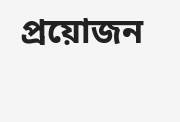প্রয়োজন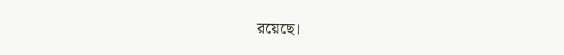রয়েছে।